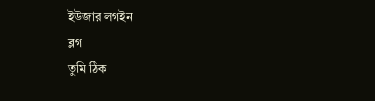ইউজার লগইন
ব্লগ
তুমি ঠিক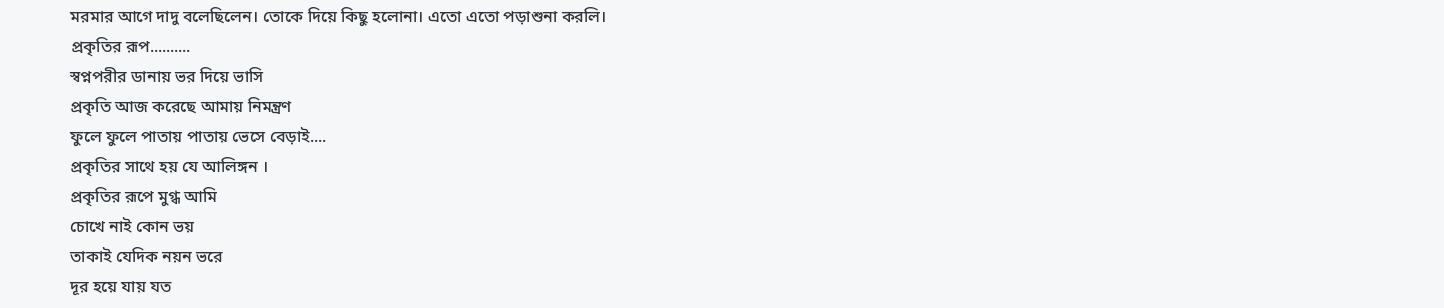মরমার আগে দাদু বলেছিলেন। তোকে দিয়ে কিছু হলোনা। এতো এতো পড়াশুনা করলি।
প্রকৃতির রূপ..........
স্বপ্নপরীর ডানায় ভর দিয়ে ভাসি
প্রকৃতি আজ করেছে আমায় নিমন্ত্রণ
ফুলে ফুলে পাতায় পাতায় ভেসে বেড়াই....
প্রকৃতির সাথে হয় যে আলিঙ্গন ।
প্রকৃতির রূপে মুগ্ধ আমি
চোখে নাই কোন ভয়
তাকাই যেদিক নয়ন ভরে
দূর হয়ে যায় যত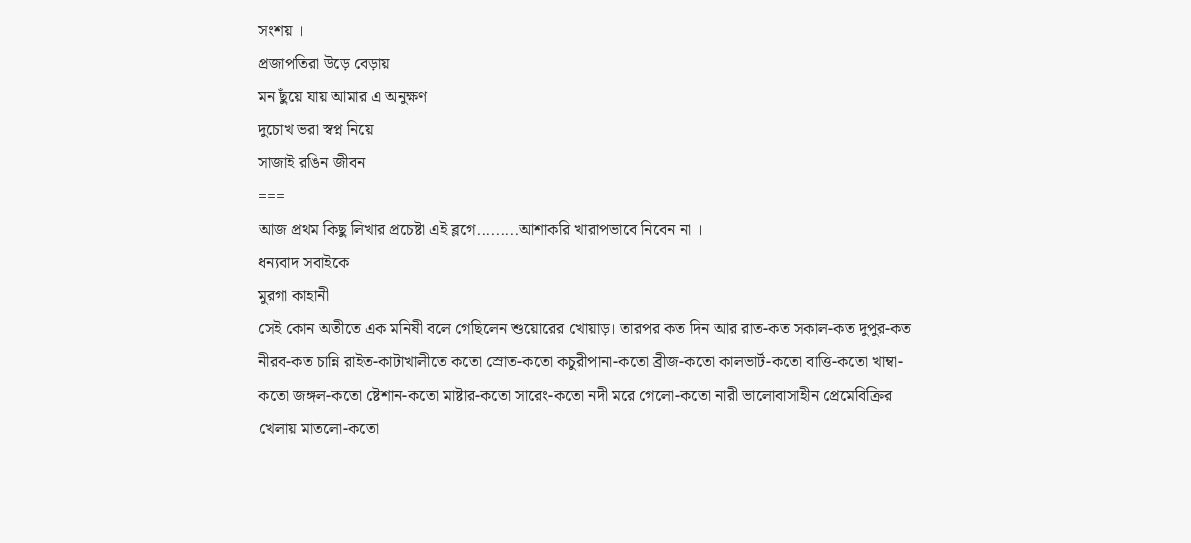সংশয় ।
প্রজাপতিরা উড়ে বেড়ায়
মন ছুঁয়ে যায় আমার এ অনুক্ষণ
দুচোখ ভরা স্বপ্ন নিয়ে
সাজাই রঙিন জীবন
===
আজ প্রথম কিছু লিখার প্রচেষ্টা এই ব্লগে.........আশাকরি খারাপভাবে নিবেন না ।
ধন্যবাদ সবাইকে
মুরগা কাহানী
সেই কোন অতীতে এক মনিষী বলে গেছিলেন শুয়োরের খোয়াড়। তারপর কত দিন আর রাত-কত সকাল-কত দুপুর-কত নীরব-কত চান্নি রাইত-কাটাখালীতে কতো স্রোত-কতো কচুরীপানা-কতো ব্রীজ-কতো কালভার্ট-কতো বাত্তি-কতো খাম্বা-কতো জঙ্গল-কতো ষ্টেশান-কতো মাষ্টার-কতো সারেং-কতো নদী মরে গেলো-কতো নারী ভালোবাসাহীন প্রেমেবিক্রির খেলায় মাতলো-কতো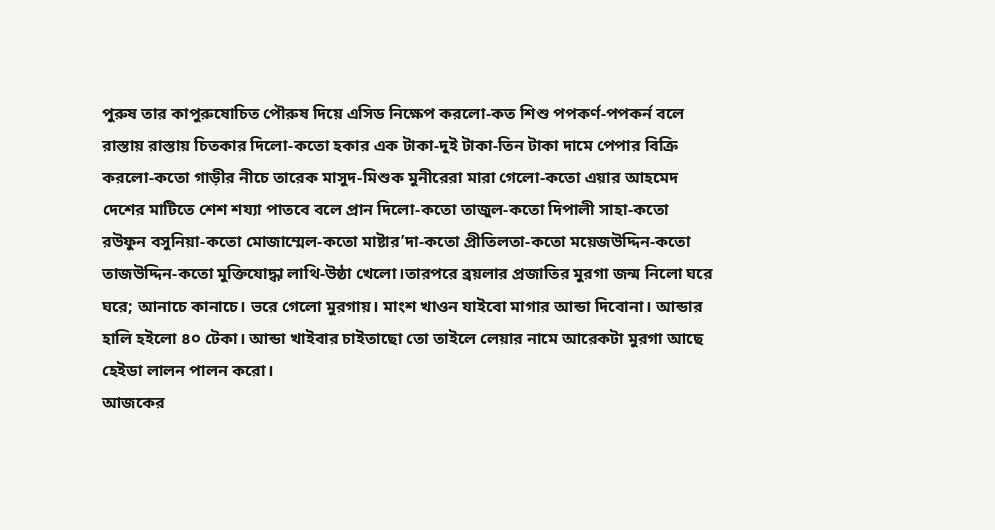পুরুষ তার কাপুরুষোচিত পৌরুষ দিয়ে এসিড নিক্ষেপ করলো-কত শিশু পপকর্ণ-পপকর্ন বলে রাস্তায় রাস্তায় চিতকার দিলো-কতো হকার এক টাকা-দুই টাকা-তিন টাকা দামে পেপার বিক্রি করলো-কতো গাড়ীর নীচে তারেক মাসুদ-মিশুক মুনীরেরা মারা গেলো-কতো এয়ার আহমেদ দেশের মাটিতে শেশ শয্যা পাতবে বলে প্রান দিলো-কতো তাজুল-কতো দিপালী সাহা-কতো রউফুন বসুনিয়া-কতো মোজাম্মেল-কতো মাষ্টার’দা-কতো প্রীতিলতা-কতো ময়েজউদ্দিন-কতো তাজউদ্দিন-কতো মুক্তিযোদ্ধা লাথি-উষ্ঠা খেলো।তারপরে ব্রয়লার প্রজাতির মুরগা জন্ম নিলো ঘরে ঘরে; আনাচে কানাচে। ভরে গেলো মুরগায়। মাংশ খাওন যাইবো মাগার আন্ডা দিবোনা। আন্ডার হালি হইলো ৪০ টেকা। আন্ডা খাইবার চাইতাছো তো তাইলে লেয়ার নামে আরেকটা মুরগা আছে হেইডা লালন পালন করো।
আজকের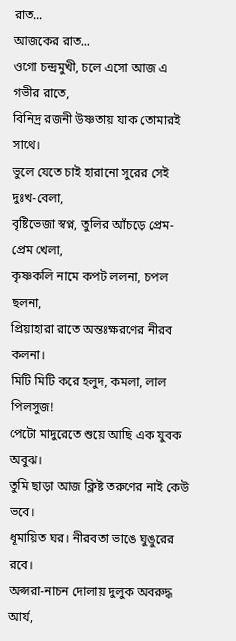রাত...
আজকের রাত...
ওগো চন্দ্রমুখী, চলে এসো আজ এ গভীর রাতে,
বিনিদ্র রজনী উষ্ণতায় যাক তোমারই সাথে।
ভুলে যেতে চাই হারানো সুরের সেই দুঃখ-বেলা,
বৃষ্টিভেজা স্বপ্ন, তুলির আঁচড়ে প্রেম-প্রেম খেলা,
কৃষ্ণকলি নামে কপট ললনা, চপল ছলনা,
প্রিয়াহারা রাতে অন্তঃক্ষরণের নীরব কলনা।
মিটি মিটি করে হলুদ, কমলা, লাল পিলসুজ!
পেটো মাদুরেতে শুয়ে আছি এক যুবক অবুঝ।
তুমি ছাড়া আজ ক্লিষ্ট তরুণের নাই কেউ ভবে।
ধূমায়িত ঘর। নীরবতা ভাঙে ঘুঙুরের রবে।
অপ্সরা-নাচন দোলায় দুলুক অবরুদ্ধ আর্য,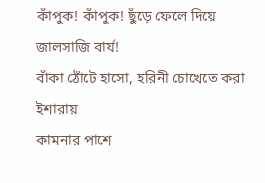কাঁপুক! কাঁপুক! ছুঁড়ে ফেলে দিয়ে জালসাজি বার্য!
বাঁকা ঠোঁটে হাসো, হরিনী চোখেতে করা ইশারায়
কামনার পাশে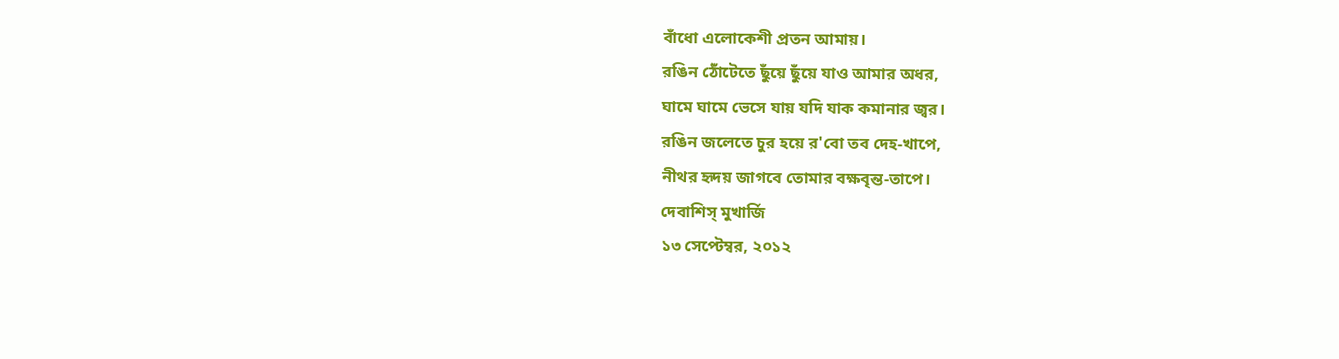বাঁধো এলোকেশী প্রতন আমায়।
রঙিন ঠোঁটেতে ছুঁয়ে ছুঁয়ে যাও আমার অধর,
ঘামে ঘামে ভেসে যায় যদি যাক কমানার জ্বর।
রঙিন জলেতে চুর হয়ে র'বো তব দেহ-খাপে,
নীথর হৃদয় জাগবে তোমার বক্ষবৃন্ত-তাপে।
দেবাশিস্ মুখার্জি
১৩ সেপ্টেম্বর, ২০১২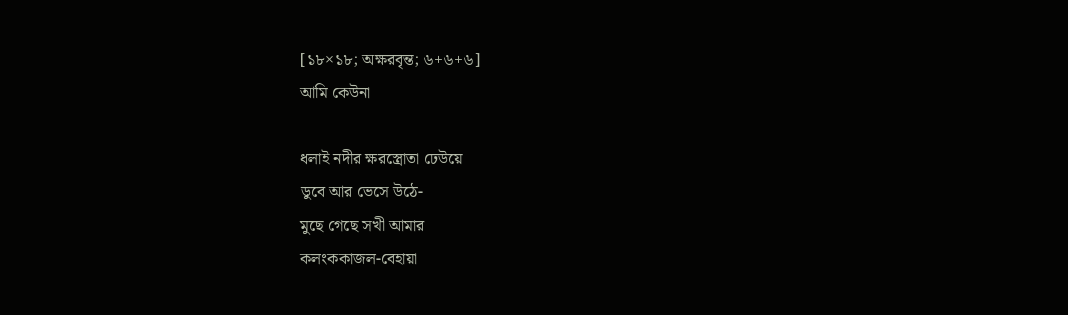[১৮×১৮; অক্ষরবৃন্ত; ৬+৬+৬]
আমি কেউনা

ধলাই নদীর ক্ষরস্ত্রোতা ঢেউয়ে
ডুবে আর ভেসে উঠে-
মুছে গেছে সখী আমার
কলংককাজল-বেহায়া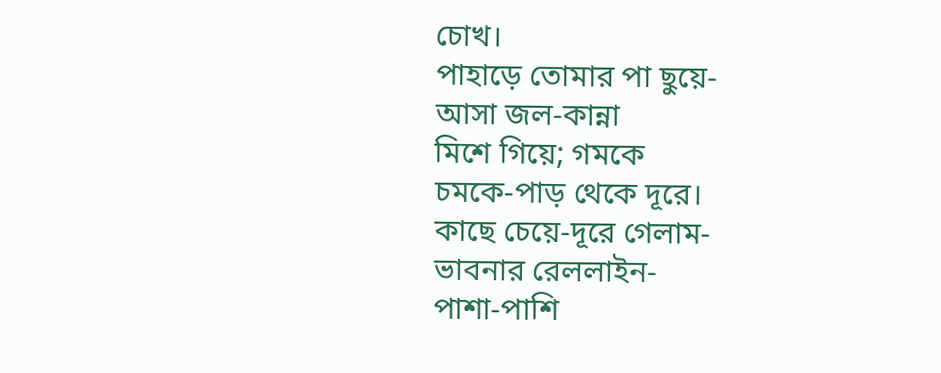চোখ।
পাহাড়ে তোমার পা ছুয়ে-
আসা জল-কান্না
মিশে গিয়ে; গমকে
চমকে-পাড় থেকে দূরে।
কাছে চেয়ে-দূরে গেলাম-
ভাবনার রেললাইন-
পাশা-পাশি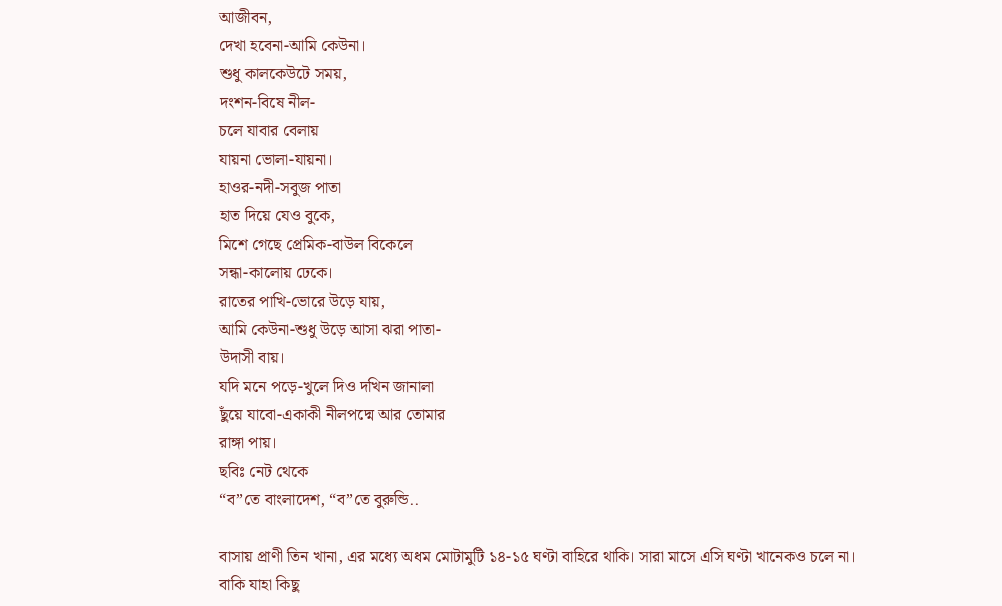আজীবন,
দেখা হবেনা-আমি কেউনা।
শুধু কালকেউটে সময়,
দংশন-বিষে নীল-
চলে যাবার বেলায়
যায়না ভোলা-যায়না।
হাওর-নদী-সবুজ পাতা
হাত দিয়ে যেও বুকে,
মিশে গেছে প্রেমিক-বাউল বিকেলে
সন্ধা-কালোয় ঢেকে।
রাতের পাখি-ভোরে উড়ে যায়,
আমি কেউনা-শুধু উড়ে আসা ঝরা পাতা-
উদাসী বায়।
যদি মনে পড়ে-খুলে দিও দখিন জানালা
ছুঁয়ে যাবো-একাকী নীলপদ্মে আর তোমার
রাঙ্গা পায়।
ছবিঃ নেট থেকে
“ব”তে বাংলাদেশ, “ব”তে বুরুন্ডি..

বাসায় প্রাণী তিন খানা, এর মধ্যে অধম মোটামুটি ১৪-১৫ ঘণ্টা বাহিরে থাকি। সারা মাসে এসি ঘণ্টা খানেকও চলে না। বাকি যাহা কিছু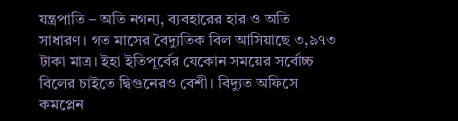যন্ত্রপাতি – অতি নগন্য, ব্যবহারের হার ও অতি সাধারণ। গত মাসের বৈদ্যুতিক বিল আসিয়াছে ৩,৯৭৩ টাকা মাত্র। ইহা ইতিপূর্বের যেকোন সময়ের সর্বোচ্চ বিলের চাইতে দ্বিগুনেরও বেশী। বিদ্যুত অফিসে কমপ্লেন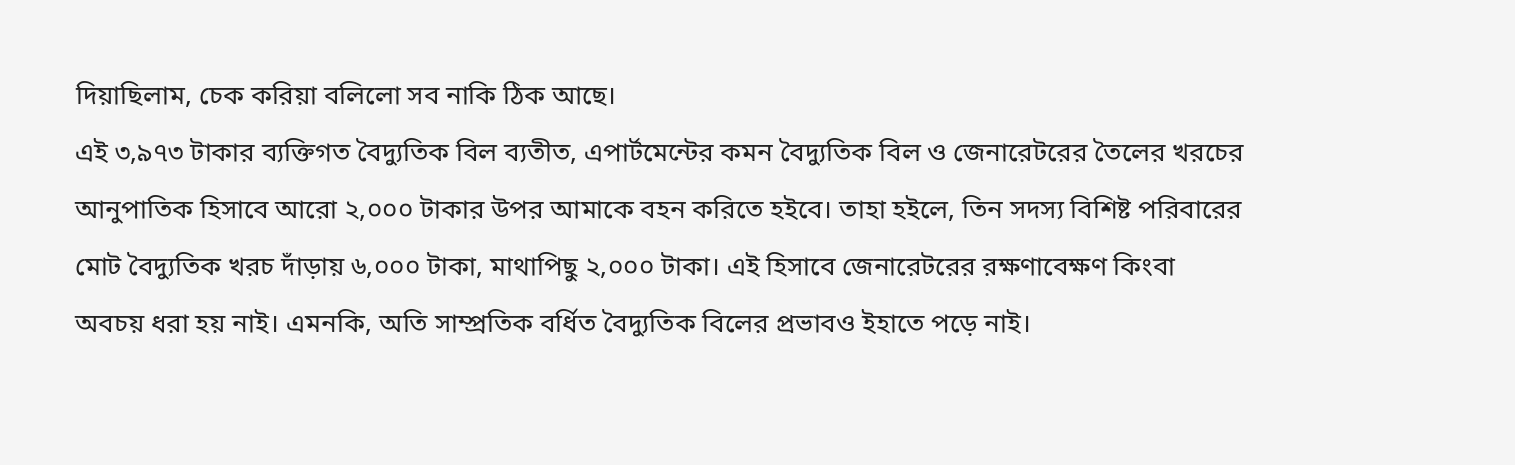দিয়াছিলাম, চেক করিয়া বলিলো সব নাকি ঠিক আছে।
এই ৩,৯৭৩ টাকার ব্যক্তিগত বৈদ্যুতিক বিল ব্যতীত, এপার্টমেন্টের কমন বৈদ্যুতিক বিল ও জেনারেটরের তৈলের খরচের আনুপাতিক হিসাবে আরো ২,০০০ টাকার উপর আমাকে বহন করিতে হইবে। তাহা হইলে, তিন সদস্য বিশিষ্ট পরিবারের মোট বৈদ্যুতিক খরচ দাঁড়ায় ৬,০০০ টাকা, মাথাপিছু ২,০০০ টাকা। এই হিসাবে জেনারেটরের রক্ষণাবেক্ষণ কিংবা অবচয় ধরা হয় নাই। এমনকি, অতি সাম্প্রতিক বর্ধিত বৈদ্যুতিক বিলের প্রভাবও ইহাতে পড়ে নাই।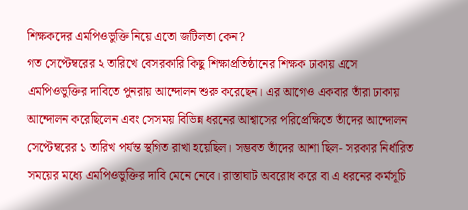শিক্ষকদের এমপিওভুক্তি নিয়ে এতো জটিলতা কেন?
গত সেপ্টেম্বরের ২ তারিখে বেসরকারি কিছু শিক্ষাপ্রতিষ্ঠানের শিক্ষক ঢাকায় এসে এমপিওভুক্তির দাবিতে পুনরায় আন্দোলন শুরু করেছেন। এর আগেও একবার তাঁরা ঢাকায় আন্দোলন করেছিলেন এবং সেসময় বিভিন্ন ধরনের আশ্বাসের পরিপ্রেক্ষিতে তাঁদের আন্দোলন সেপ্টেম্বরের ১ তারিখ পর্যন্ত স্থগিত রাখা হয়েছিল। সম্ভবত তাঁদের আশা ছিল- সরকার নির্ধারিত সময়ের মধ্যে এমপিওভুক্তির দাবি মেনে নেবে। রাস্তাঘাট অবরোধ করে বা এ ধরনের কর্মসূচি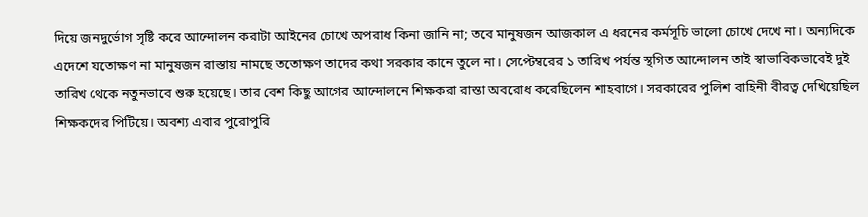দিয়ে জনদুর্ভোগ সৃষ্টি করে আন্দোলন করাটা আইনের চোখে অপরাধ কিনা জানি না; তবে মানুষজন আজকাল এ ধরনের কর্মসূচি ভালো চোখে দেখে না। অন্যদিকে এদেশে যতোক্ষণ না মানুষজন রাস্তায় নামছে ততোক্ষণ তাদের কথা সরকার কানে তুলে না। সেপ্টেম্বরের ১ তারিখ পর্যন্ত স্থগিত আন্দোলন তাই স্বাভাবিকভাবেই দুই তারিখ থেকে নতুনভাবে শুরু হয়েছে। তার বেশ কিছু আগের আন্দোলনে শিক্ষকরা রাস্তা অবরোধ করেছিলেন শাহবাগে। সরকারের পুলিশ বাহিনী বীরত্ব দেখিয়েছিল শিক্ষকদের পিটিয়ে। অবশ্য এবার পুরোপুরি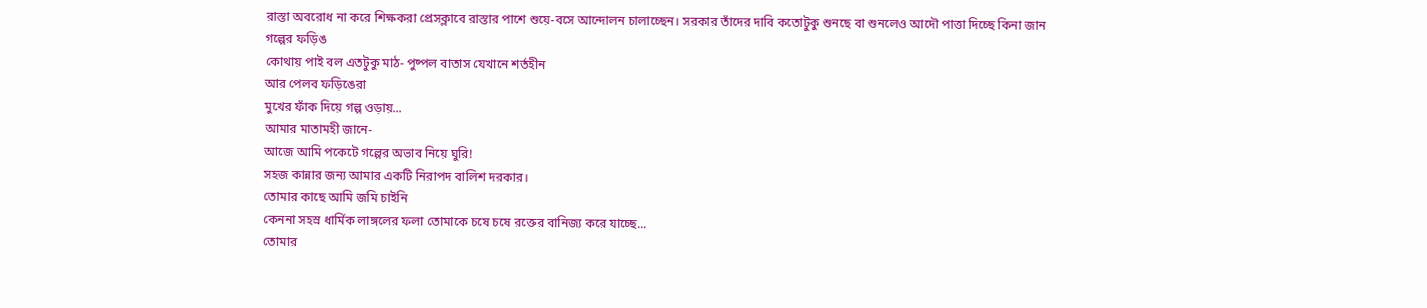রাস্তা অবরোধ না করে শিক্ষকরা প্রেসক্লাবে রাস্তার পাশে শুয়ে-বসে আন্দোলন চালাচ্ছেন। সরকার তাঁদের দাবি কতোটুকু শুনছে বা শুনলেও আদৌ পাত্তা দিচ্ছে কিনা জান
গল্পের ফড়িঙ
কোথায় পাই বল এতটুকু মাঠ- পুষ্পল বাতাস যেখানে শর্তহীন
আর পেলব ফড়িঙেরা
মুখের ফাঁক দিয়ে গল্প ওড়ায়...
আমার মাতামহী জানে-
আজে আমি পকেটে গল্পের অভাব নিয়ে ঘুরি!
সহজ কান্নার জন্য আমার একটি নিরাপদ বালিশ দরকার।
তোমার কাছে আমি জমি চাইনি
কেননা সহস্র ধার্মিক লাঙ্গলের ফলা তোমাকে চষে চষে রক্তের বানিজ্য করে যাচ্ছে...
তোমার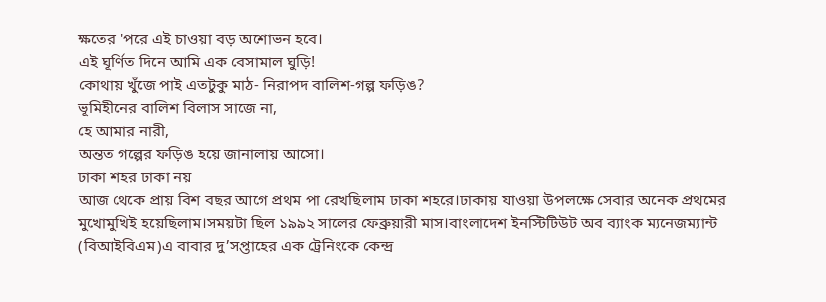ক্ষতের 'পরে এই চাওয়া বড় অশোভন হবে।
এই ঘূর্ণিত দিনে আমি এক বেসামাল ঘুড়ি!
কোথায় খুঁজে পাই এতটুকু মাঠ- নিরাপদ বালিশ-গল্প ফড়িঙ?
ভূমিহীনের বালিশ বিলাস সাজে না,
হে আমার নারী,
অন্তত গল্পের ফড়িঙ হয়ে জানালায় আসো।
ঢাকা শহর ঢাকা নয়
আজ থেকে প্রায় বিশ বছর আগে প্রথম পা রেখছিলাম ঢাকা শহরে।ঢাকায় যাওয়া উপলক্ষে সেবার অনেক প্রথমের মুখোমুখিই হয়েছিলাম।সময়টা ছিল ১৯৯২ সালের ফেব্রুয়ারী মাস।বাংলাদেশ ইনস্টিটিউট অব ব্যাংক ম্যনেজম্যান্ট (বিআইবিএম)এ বাবার দু’সপ্তাহের এক ট্রেনিংকে কেন্দ্র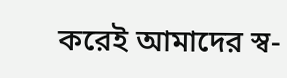করেই আমাদের স্ব-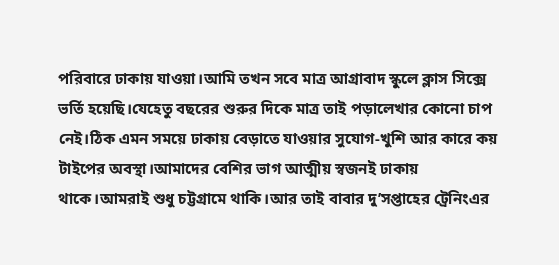পরিবারে ঢাকায় যাওয়া।আমি তখন সবে মাত্র আগ্রাবাদ স্কুলে ক্লাস সিক্সে ভর্তি হয়েছি।যেহেতু বছরের শুরুর দিকে মাত্র তাই পড়ালেখার কোনো চাপ নেই।ঠিক এমন সময়ে ঢাকায় বেড়াতে যাওয়ার সুযোগ-খুশি আর কারে কয় টাইপের অবস্থা।আমাদের বেশির ভাগ আত্মীয় স্বজনই ঢাকায় থাকে।আমরাই শুধু চট্টগ্রামে থাকি।আর তাই বাবার দু’সপ্তাহের ট্রেনিংএর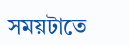সময়টাতে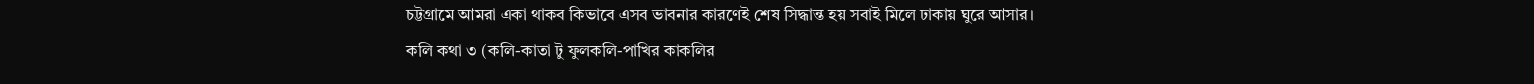চট্টগ্রামে আমরা একা থাকব কিভাবে এসব ভাবনার কারণেই শেষ সিদ্ধান্ত হয় সবাই মিলে ঢাকায় ঘুরে আসার।
কলি কথা ৩ (কলি-কাতা টু ফুলকলি-পাখির কাকলির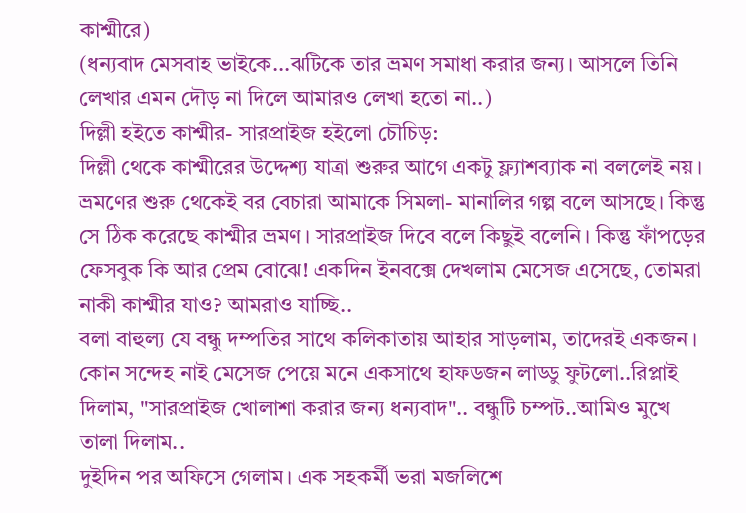কাশ্মীরে)
(ধন্যবাদ মেসবাহ ভাইকে...ঝটিকে তার ভ্রমণ সমাধা করার জন্য। আসলে তিনি লেখার এমন দৌড় না দিলে আমারও লেখা হতো না..)
দিল্লী হইতে কাশ্মীর- সারপ্রাইজ হইলো চৌচিড়:
দিল্লী থেকে কাশ্মীরের উদ্দেশ্য যাত্রা শুরুর আগে একটু ফ্ল্যাশব্যাক না বললেই নয়। ভ্রমণের শুরু থেকেই বর বেচারা আমাকে সিমলা- মানালির গল্প বলে আসছে। কিন্তু সে ঠিক করেছে কাশ্মীর ভ্রমণ। সারপ্রাইজ দিবে বলে কিছুই বলেনি। কিন্তু ফাঁপড়ের ফেসবুক কি আর প্রেম বোঝে! একদিন ইনবক্সে দেখলাম মেসেজ এসেছে, তোমরা নাকী কাশ্মীর যাও? আমরাও যাচ্ছি..
বলা বাহুল্য যে বন্ধু দম্পতির সাথে কলিকাতায় আহার সাড়লাম, তাদেরই একজন। কোন সন্দেহ নাই মেসেজ পেয়ে মনে একসাথে হাফডজন লাড্ডু ফুটলো..রিপ্লাই দিলাম, "সারপ্রাইজ খোলাশা করার জন্য ধন্যবাদ".. বন্ধুটি চম্পট..আমিও মুখে তালা দিলাম..
দুইদিন পর অফিসে গেলাম। এক সহকর্মী ভরা মজলিশে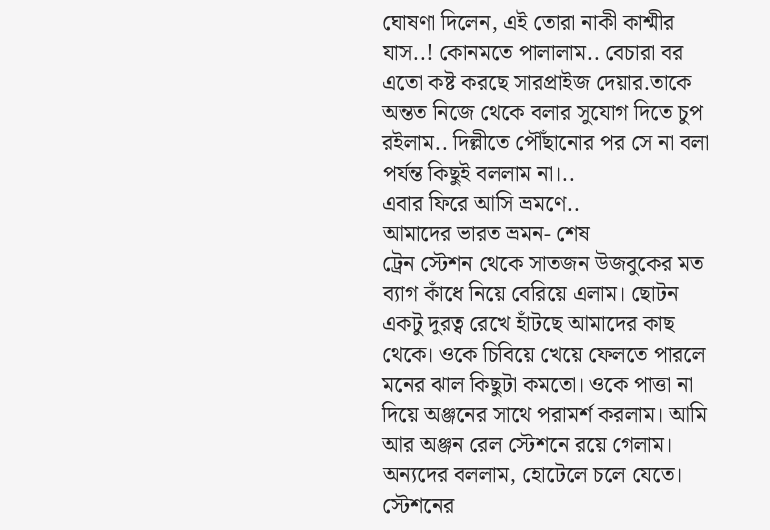ঘোষণা দিলেন, এই তোরা নাকী কাশ্মীর যাস..! কোনমতে পালালাম.. বেচারা বর এতো কষ্ট করছে সারপ্রাইজ দেয়ার.তাকে অন্তত নিজে থেকে বলার সুযোগ দিতে চুপ রইলাম.. দিল্লীতে পৌঁছানোর পর সে না বলা পর্যন্ত কিছুই বললাম না।..
এবার ফিরে আসি ভ্রমণে..
আমাদের ভারত ভ্রমন- শেষ
ট্রেন স্টেশন থেকে সাতজন উজবুকের মত ব্যাগ কাঁধে নিয়ে বেরিয়ে এলাম। ছোটন একটু দুরত্ব রেখে হাঁটছে আমাদের কাছ থেকে। ওকে চিবিয়ে খেয়ে ফেলতে পারলে মনের ঝাল কিছুটা কমতো। ওকে পাত্তা না দিয়ে অঞ্জনের সাথে পরামর্শ করলাম। আমি আর অঞ্জন রেল স্টেশনে রয়ে গেলাম। অন্যদের বললাম, হোটেলে চলে যেতে। স্টেশনের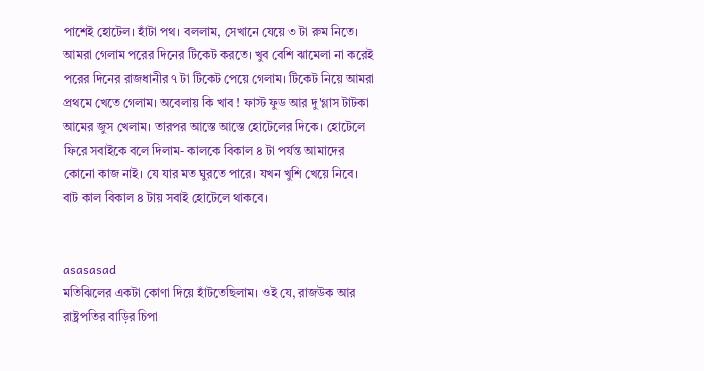পাশেই হোটেল। হাঁটা পথ। বললাম, সেখানে যেয়ে ৩ টা রুম নিতে। আমরা গেলাম পরের দিনের টিকেট করতে। খুব বেশি ঝামেলা না করেই পরের দিনের রাজধানীর ৭ টা টিকেট পেয়ে গেলাম। টিকেট নিয়ে আমরা প্রথমে খেতে গেলাম। অবেলায় কি খাব ! ফাস্ট ফুড আর দু'গ্লাস টাটকা আমের জুস খেলাম। তারপর আস্তে আস্তে হোটেলের দিকে। হোটেলে ফিরে সবাইকে বলে দিলাম- কালকে বিকাল ৪ টা পর্যন্ত আমাদের কোনো কাজ নাই। যে যার মত ঘুরতে পারে। যখন খুশি খেয়ে নিবে। বাট কাল বিকাল ৪ টায় সবাই হোটেলে থাকবে।


asasasad
মতিঝিলের একটা কোণা দিয়ে হাঁটতেছিলাম। ওই যে, রাজউক আর রাষ্ট্রপতির বাড়ির চিপা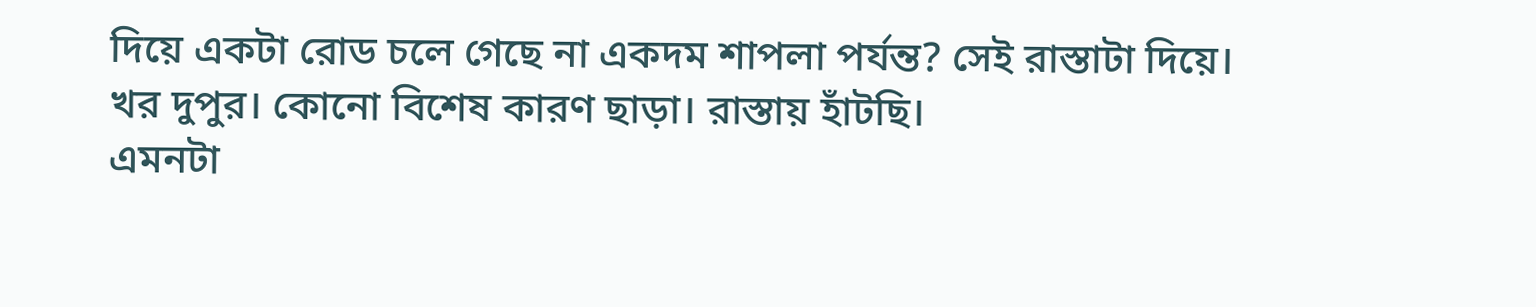দিয়ে একটা রোড চলে গেছে না একদম শাপলা পর্যন্ত? সেই রাস্তাটা দিয়ে। খর দুপুর। কোনো বিশেষ কারণ ছাড়া। রাস্তায় হাঁটছি।
এমনটা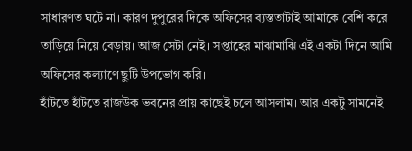সাধারণত ঘটে না। কারণ দুপুরের দিকে অফিসের ব্যস্ততাটাই আমাকে বেশি করে তাড়িয়ে নিয়ে বেড়ায়। আজ সেটা নেই। সপ্তাহের মাঝামাঝি এই একটা দিনে আমি অফিসের কল্যাণে ছুটি উপভোগ করি।
হাঁটতে হাঁটতে রাজউক ভবনের প্রায় কাছেই চলে আসলাম। আর একটু সামনেই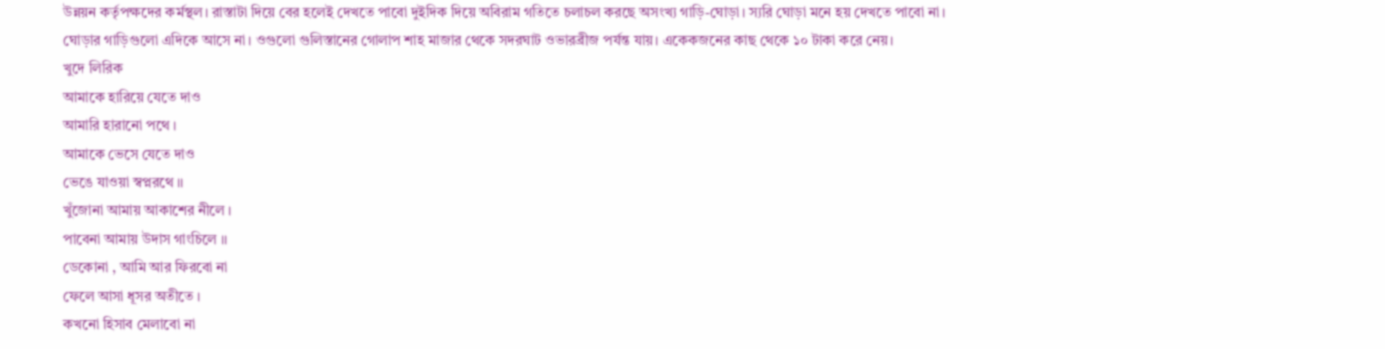উন্নয়ন কর্তৃপক্ষদের কর্মস্থল। রাস্তাটা দিয়ে বের হলেই দেখতে পাবো দুইদিক দিয়ে অবিরাম গতিতে চলাচল করছে অসংখ্য গাড়ি-ঘোড়া। স্যরি ঘোড়া মনে হয় দেখতে পাবো না। ঘোড়ার গাড়িগুলো এদিকে আসে না। ওগুলো গুলিস্তানের গোলাপ শাহ মাজার থেকে সদরঘাট ওভারব্রীজ পর্যন্ত যায়। একেকজনের কাছ থেকে ১০ টাকা করে নেয়।
খুদে লিরিক
আমাকে হারিয়ে যেতে দাও
আমারি হারানো পথে ।
আমাকে ভেসে যেতে দাও
ভেঙে যাওয়া স্বপ্নরথে ।।
খুঁজোনা আমায় আকাশের নীলে ।
পাবেনা আমায় উদাস গাংচিলে ।।
ডেকোনা , আমি আর ফিরবো না
ফেলে আসা ধূসর অতীতে ।
কখনো হিসাব মেলাবো না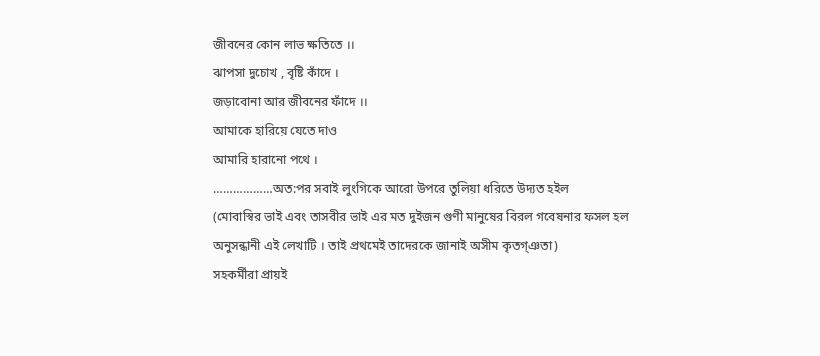জীবনের কোন লাভ ক্ষতিতে ।।
ঝাপসা দুচোখ , বৃষ্টি কাঁদে ।
জড়াবোনা আর জীবনের ফাঁদে ।।
আমাকে হারিয়ে যেতে দাও
আমারি হারানো পথে ।
………………অত:পর সবাই লুংগিকে আরো উপরে তুলিয়া ধরিতে উদ্যত হইল
(মোবাস্বির ভাই এবং তাসবীর ভাই এর মত দুইজন গুণী মানুষের বিরল গবেষনার ফসল হল অনুসন্ধানী এই লেখাটি । তাই প্রথমেই তাদেরকে জানাই অসীম কৃতগ্ঞতা)
সহকর্মীরা প্রায়ই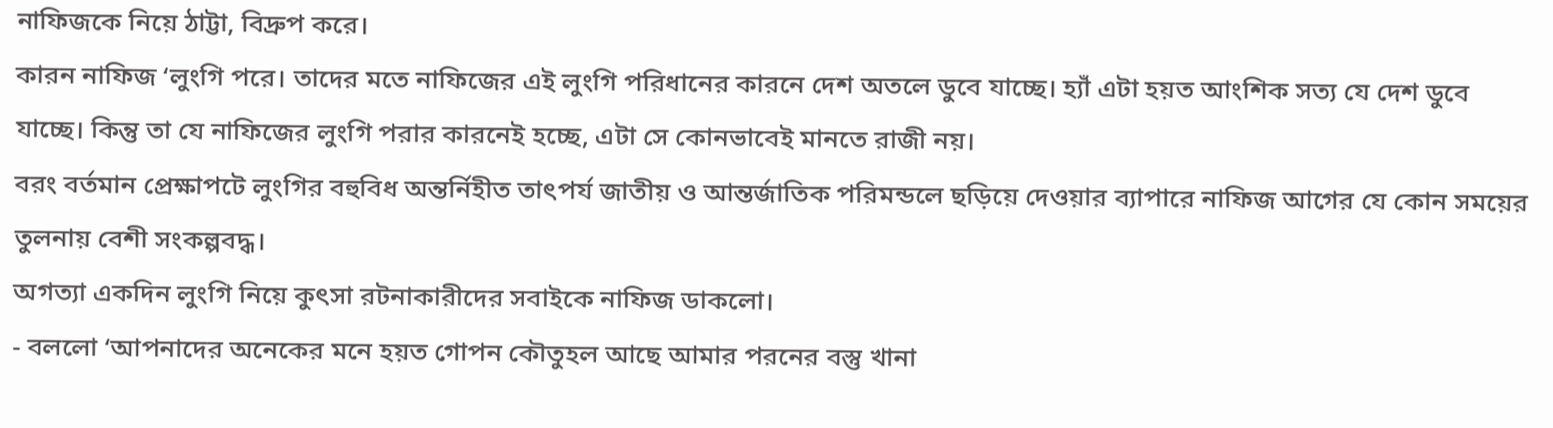নাফিজকে নিয়ে ঠাট্টা, বিদ্রুপ করে।
কারন নাফিজ ‘লুংগি পরে। তাদের মতে নাফিজের এই লুংগি পরিধানের কারনে দেশ অতলে ডুবে যাচ্ছে। হ্যাঁ এটা হয়ত আংশিক সত্য যে দেশ ডুবে যাচ্ছে। কিন্তু তা যে নাফিজের লুংগি পরার কারনেই হচ্ছে, এটা সে কোনভাবেই মানতে রাজী নয়।
বরং বর্তমান প্রেক্ষাপটে লুংগির বহুবিধ অন্তর্নিহীত তাৎপর্য জাতীয় ও আন্তর্জাতিক পরিমন্ডলে ছড়িয়ে দেওয়ার ব্যাপারে নাফিজ আগের যে কোন সময়ের তুলনায় বেশী সংকল্পবদ্ধ।
অগত্যা একদিন লুংগি নিয়ে কুৎসা রটনাকারীদের সবাইকে নাফিজ ডাকলো।
- বললো ‘আপনাদের অনেকের মনে হয়ত গোপন কৌতুহল আছে আমার পরনের বস্তু খানা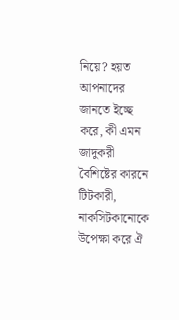নিয়ে? হয়ত আপনাদের জানতে ইচ্ছে করে, কী এমন জাদুকরী বৈশিষ্টের কারনে টিটকারী, নাকসিটকানোকে উপেক্ষা করে ঐ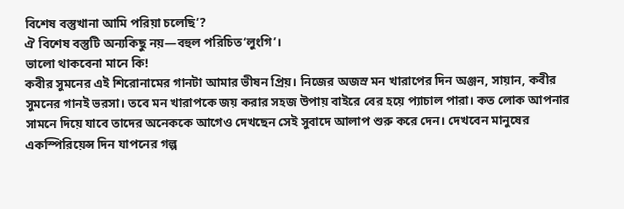বিশেষ বস্তুখানা আমি পরিয়া চলেছি’?
ঐ বিশেষ বস্তুটি অন্যকিছু নয়—বহুল পরিচিত‘লুংগি’।
ভালো থাকবেনা মানে কি!
কবীর সুমনের এই শিরোনামের গানটা আমার ভীষন প্রিয়। নিজের অজস্র মন খারাপের দিন অঞ্জন, সায়ান, কবীর সুমনের গানই ভরসা। তবে মন খারাপকে জয় করার সহজ উপায় বাইরে বের হয়ে প্যাচাল পারা। কত লোক আপনার সামনে দিয়ে যাবে তাদের অনেককে আগেও দেখছেন সেই সুবাদে আলাপ শুরু করে দেন। দেখবেন মানুষের একস্পিরিয়েন্স দিন যাপনের গল্প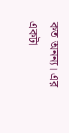কত অনন্য। এর একটা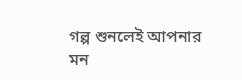গল্প শুনলেই আপনার মন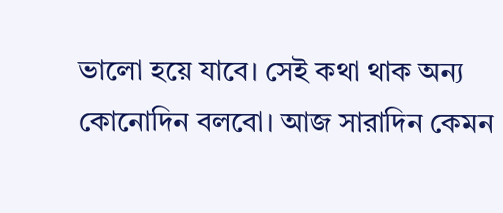ভালো হয়ে যাবে। সেই কথা থাক অন্য কোনোদিন বলবো। আজ সারাদিন কেমন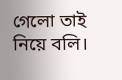গেলো তাই নিয়ে বলি।